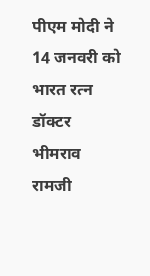पीएम मोदी ने 14 जनवरी को भारत रत्न डॉक्टर भीमराव रामजी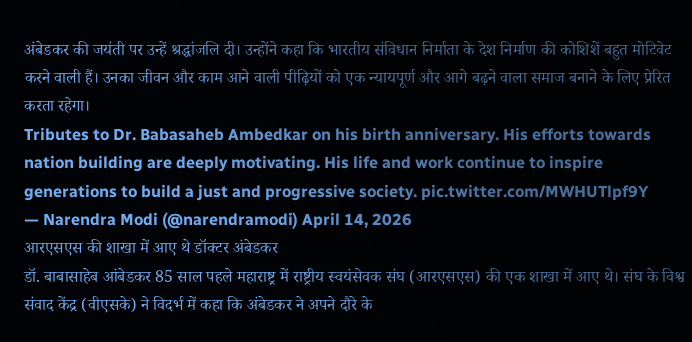अंबेडकर की जयंती पर उन्हें श्रद्धांजलि दी। उन्होंने कहा कि भारतीय संविधान निर्माता के देश निर्माण की कोशिशें बहुत मोटिवेट करने वाली हैं। उनका जीवन और काम आने वाली पीढ़ियों को एक न्यायपूर्ण और आगे बढ़ने वाला समाज बनाने के लिए प्रेरित करता रहेगा।
Tributes to Dr. Babasaheb Ambedkar on his birth anniversary. His efforts towards nation building are deeply motivating. His life and work continue to inspire generations to build a just and progressive society. pic.twitter.com/MWHUTlpf9Y
— Narendra Modi (@narendramodi) April 14, 2026
आरएसएस की शाखा में आए थे डॉक्टर अंबेडकर
डॉ. बाबासाहेब आंबेडकर 85 साल पहले महाराष्ट्र में राष्ट्रीय स्वयंसेवक संघ (आरएसएस) की एक शाखा में आए थे। संघ के विश्व संवाद केंद्र (वीएसके) ने विदर्भ में कहा कि अंबेडकर ने अपने दौरे के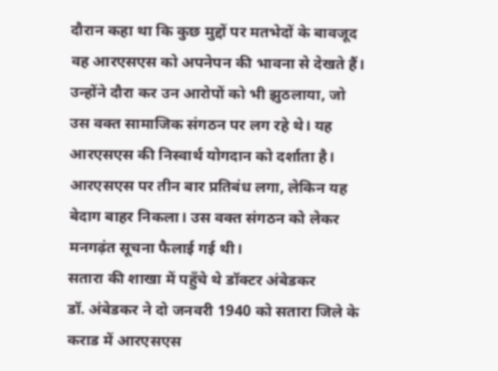दौरान कहा था कि कुछ मुद्दों पर मतभेदों के बावजूद वह आरएसएस को अपनेपन की भावना से देखते हैं। उन्होंने दौरा कर उन आरोपों को भी झुठलाया, जो उस वक्त सामाजिक संगठन पर लग रहे थे। यह आरएसएस की निस्वार्थ योगदान को दर्शाता है। आरएसएस पर तीन बार प्रतिबंध लगा, लेकिन यह बेदाग बाहर निकला। उस वक्त संगठन को लेकर मनगढ़ंत सूचना फैलाई गई थी।
सतारा की शाखा में पहुँचे थे डॉक्टर अंबेडकर
डॉ. अंबेडकर ने दो जनवरी 1940 को सतारा जिले के कराड में आरएसएस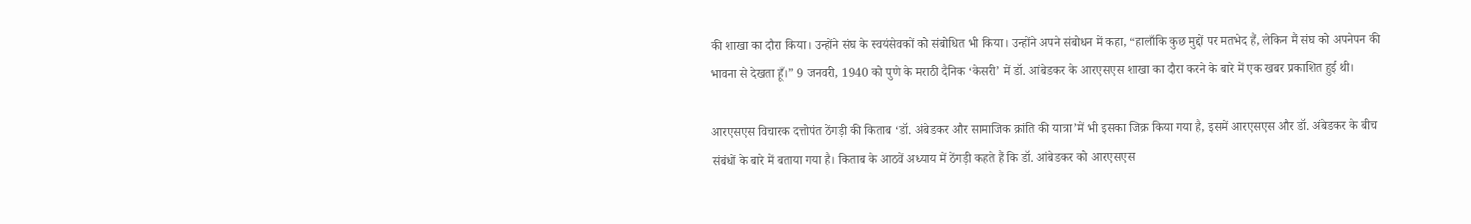की शाखा का दौरा किया। उन्होंने संघ के स्वयंसेवकों को संबोधित भी किया। उन्होंने अपने संबोधन में कहा, “हालाँकि कुछ मुद्दों पर मतभेद हैं, लेकिन मैं संघ को अपनेपन की भावना से देखता हूँ।” 9 जनवरी, 1940 को पुणे के मराठी दैनिक ‘केसरी’ में डॉ. आंबेडकर के आरएसएस शाखा का दौरा करने के बारे में एक खबर प्रकाशित हुई थी।

आरएसएस विचारक दत्तोपंत ठेंगड़ी की किताब ‘डॉ. अंबेडकर और सामाजिक क्रांति की यात्रा’में भी इसका जिक्र किया गया है, इसमें आरएसएस और डॉ. अंबेडकर के बीच संबंधों के बारे में बताया गया है। किताब के आठवें अध्याय में ठेंगड़ी कहते हैं कि डॉ. आंबेडकर को आरएसएस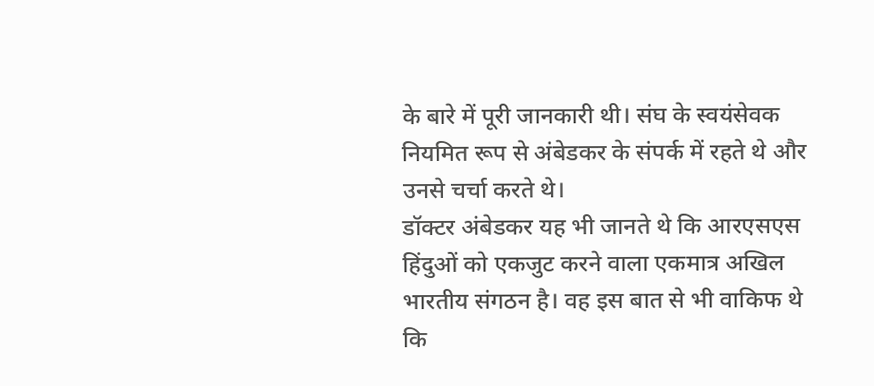के बारे में पूरी जानकारी थी। संघ के स्वयंसेवक नियमित रूप से अंबेडकर के संपर्क में रहते थे और उनसे चर्चा करते थे।
डॉक्टर अंबेडकर यह भी जानते थे कि आरएसएस हिंदुओं को एकजुट करने वाला एकमात्र अखिल भारतीय संगठन है। वह इस बात से भी वाकिफ थे कि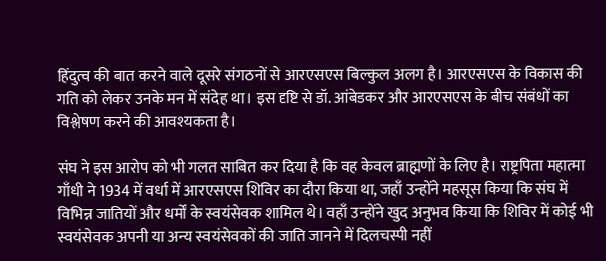हिंदुत्व की बात करने वाले दूसरे संगठनों से आरएसएस बिल्कुल अलग है। आरएसएस के विकास की गति को लेकर उनके मन में संदेह था। इस दृष्टि से डॉ. आंबेडकर और आरएसएस के बीच संबंधों का विश्लेषण करने की आवश्यकता है।

संघ ने इस आरोप को भी गलत साबित कर दिया है कि वह केवल ब्राह्मणों के लिए है। राष्ट्रपिता महात्मा गाँधी ने 1934 में वर्धा में आरएसएस शिविर का दौरा किया था, जहाँ उन्होंने महसूस किया कि संघ में विभिन्न जातियों और धर्मों के स्वयंसेवक शामिल थे। वहाँ उन्होंने खुद अनुभव किया कि शिविर में कोई भी स्वयंसेवक अपनी या अन्य स्वयंसेवकों की जाति जानने में दिलचस्पी नहीं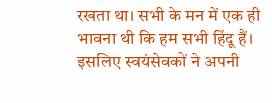रखता था। सभी के मन में एक ही भावना थी कि हम सभी हिंदू हैं। इसलिए स्वयंसेवकों ने अपनी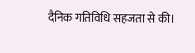दैनिक गतिविधि सहजता से की।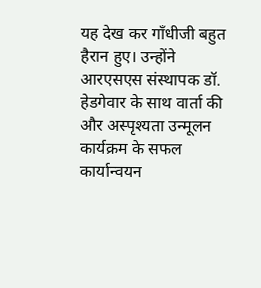यह देख कर गाँधीजी बहुत हैरान हुए। उन्होंने आरएसएस संस्थापक डॉ. हेडगेवार के साथ वार्ता की और अस्पृश्यता उन्मूलन कार्यक्रम के सफल कार्यान्वयन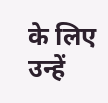के लिए उन्हें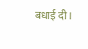बधाई दी।